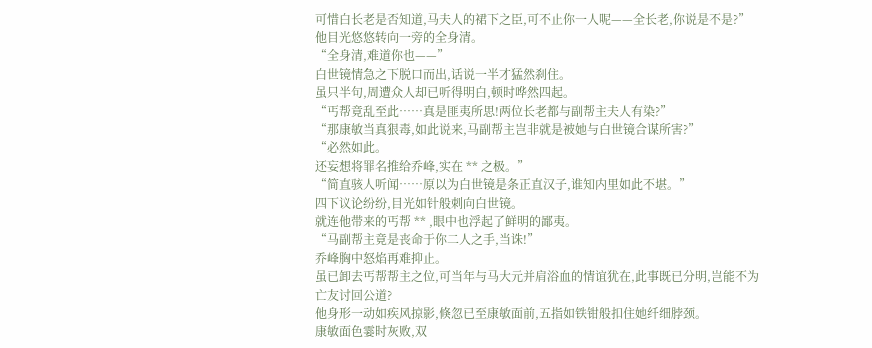可惜白长老是否知道,马夫人的裙下之臣,可不止你一人呢——全长老,你说是不是?”
他目光悠悠转向一旁的全身清。
“全身清,难道你也——”
白世镜情急之下脱口而出,话说一半才猛然刹住。
虽只半句,周遭众人却已听得明白,顿时哗然四起。
“丐帮竟乱至此……真是匪夷所思!两位长老都与副帮主夫人有染?”
“那康敏当真狠毒,如此说来,马副帮主岂非就是被她与白世镜合谋所害?”
“必然如此。
还妄想将罪名推给乔峰,实在 ** 之极。”
“简直骇人听闻……原以为白世镜是条正直汉子,谁知内里如此不堪。”
四下议论纷纷,目光如针般刺向白世镜。
就连他带来的丐帮 ** ,眼中也浮起了鲜明的鄙夷。
“马副帮主竟是丧命于你二人之手,当诛!”
乔峰胸中怒焰再难抑止。
虽已卸去丐帮帮主之位,可当年与马大元并肩浴血的情谊犹在,此事既已分明,岂能不为亡友讨回公道?
他身形一动如疾风掠影,倏忽已至康敏面前,五指如铁钳般扣住她纤细脖颈。
康敏面色霎时灰败,双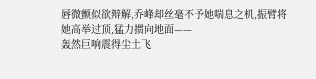唇微颤似欲辩解,乔峰却丝毫不予她喘息之机,振臂将她高举过顶,猛力掼向地面——
轰然巨响震得尘土飞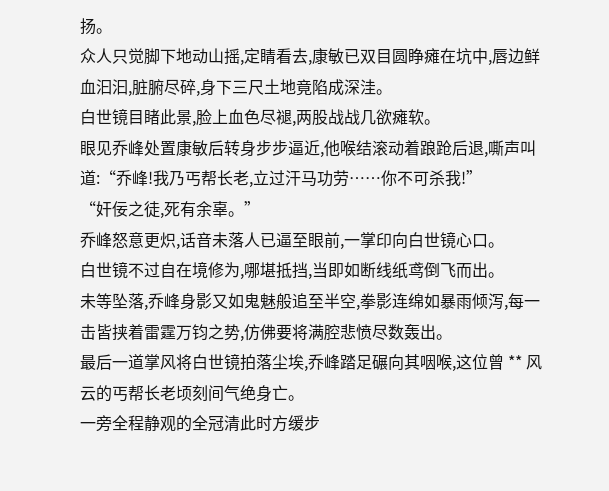扬。
众人只觉脚下地动山摇,定睛看去,康敏已双目圆睁瘫在坑中,唇边鲜血汩汩,脏腑尽碎,身下三尺土地竟陷成深洼。
白世镜目睹此景,脸上血色尽褪,两股战战几欲瘫软。
眼见乔峰处置康敏后转身步步逼近,他喉结滚动着踉跄后退,嘶声叫道:“乔峰!我乃丐帮长老,立过汗马功劳……你不可杀我!”
“奸佞之徒,死有余辜。”
乔峰怒意更炽,话音未落人已逼至眼前,一掌印向白世镜心口。
白世镜不过自在境修为,哪堪抵挡,当即如断线纸鸢倒飞而出。
未等坠落,乔峰身影又如鬼魅般追至半空,拳影连绵如暴雨倾泻,每一击皆挟着雷霆万钧之势,仿佛要将满腔悲愤尽数轰出。
最后一道掌风将白世镜拍落尘埃,乔峰踏足碾向其咽喉,这位曾 ** 风云的丐帮长老顷刻间气绝身亡。
一旁全程静观的全冠清此时方缓步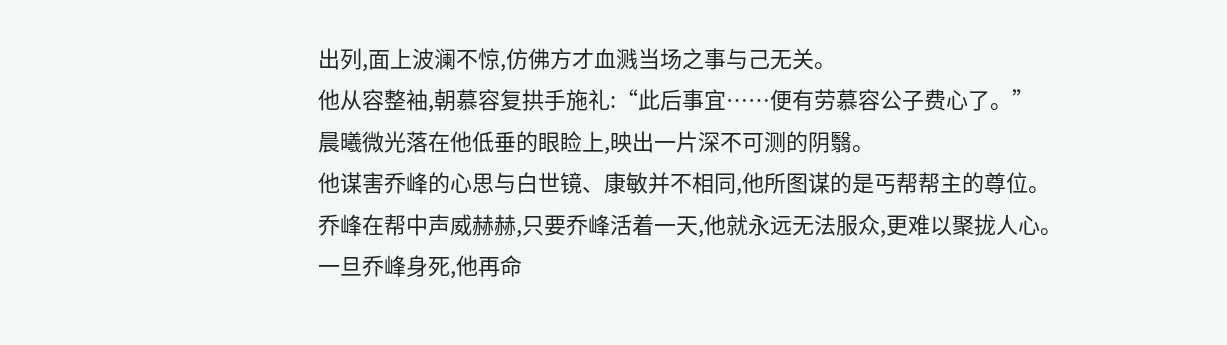出列,面上波澜不惊,仿佛方才血溅当场之事与己无关。
他从容整袖,朝慕容复拱手施礼:“此后事宜……便有劳慕容公子费心了。”
晨曦微光落在他低垂的眼睑上,映出一片深不可测的阴翳。
他谋害乔峰的心思与白世镜、康敏并不相同,他所图谋的是丐帮帮主的尊位。
乔峰在帮中声威赫赫,只要乔峰活着一天,他就永远无法服众,更难以聚拢人心。
一旦乔峰身死,他再命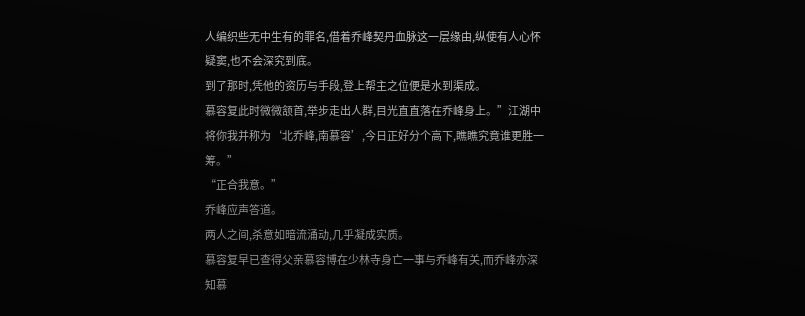人编织些无中生有的罪名,借着乔峰契丹血脉这一层缘由,纵使有人心怀疑窦,也不会深究到底。
到了那时,凭他的资历与手段,登上帮主之位便是水到渠成。
慕容复此时微微颔首,举步走出人群,目光直直落在乔峰身上。”江湖中将你我并称为‘北乔峰,南慕容’,今日正好分个高下,瞧瞧究竟谁更胜一筹。”
“正合我意。”
乔峰应声答道。
两人之间,杀意如暗流涌动,几乎凝成实质。
慕容复早已查得父亲慕容博在少林寺身亡一事与乔峰有关,而乔峰亦深知慕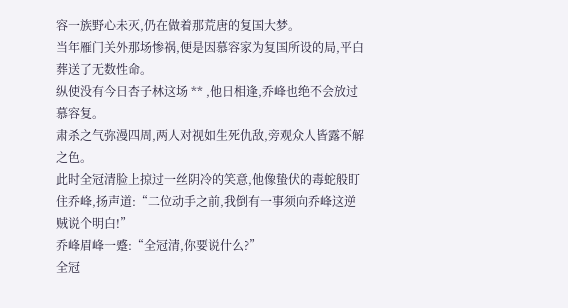容一族野心未灭,仍在做着那荒唐的复国大梦。
当年雁门关外那场惨祸,便是因慕容家为复国所设的局,平白葬送了无数性命。
纵使没有今日杏子林这场 ** ,他日相逢,乔峰也绝不会放过慕容复。
肃杀之气弥漫四周,两人对视如生死仇敌,旁观众人皆露不解之色。
此时全冠清脸上掠过一丝阴冷的笑意,他像蛰伏的毒蛇般盯住乔峰,扬声道:“二位动手之前,我倒有一事须向乔峰这逆贼说个明白!”
乔峰眉峰一蹙:“全冠清,你要说什么?”
全冠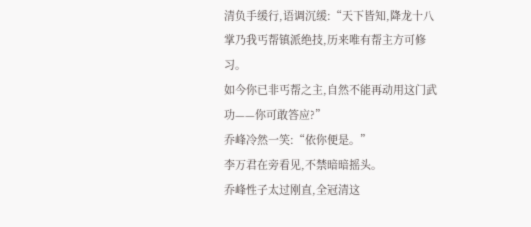清负手缓行,语调沉缓:“天下皆知,降龙十八掌乃我丐帮镇派绝技,历来唯有帮主方可修习。
如今你已非丐帮之主,自然不能再动用这门武功——你可敢答应?”
乔峰冷然一笑:“依你便是。”
李万君在旁看见,不禁暗暗摇头。
乔峰性子太过刚直,全冠清这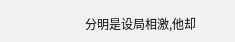分明是设局相激,他却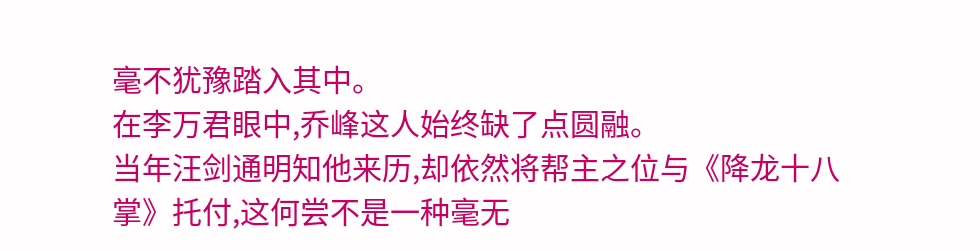毫不犹豫踏入其中。
在李万君眼中,乔峰这人始终缺了点圆融。
当年汪剑通明知他来历,却依然将帮主之位与《降龙十八掌》托付,这何尝不是一种毫无